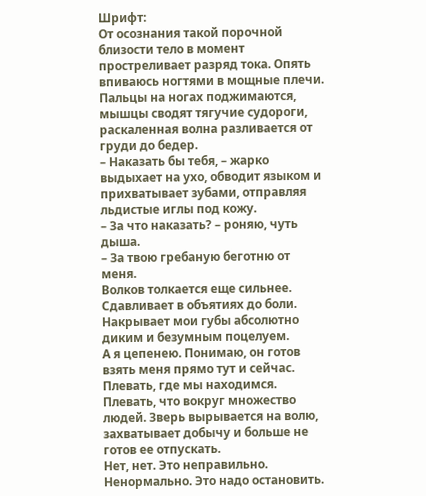Шрифт:
От осознания такой порочной близости тело в момент простреливает разряд тока. Опять впиваюсь ногтями в мощные плечи. Пальцы на ногах поджимаются, мышцы сводят тягучие судороги, раскаленная волна разливается от груди до бедер.
– Наказать бы тебя, – жарко выдыхает на ухо, обводит языком и прихватывает зубами, отправляя льдистые иглы под кожу.
– За что наказать? – роняю, чуть дыша.
– За твою гребаную беготню от меня.
Волков толкается еще сильнее. Сдавливает в объятиях до боли. Накрывает мои губы абсолютно диким и безумным поцелуем.
А я цепенею. Понимаю, он готов взять меня прямо тут и сейчас. Плевать, где мы находимся. Плевать, что вокруг множество людей. Зверь вырывается на волю, захватывает добычу и больше не готов ее отпускать.
Нет, нет. Это неправильно. Ненормально. Это надо остановить.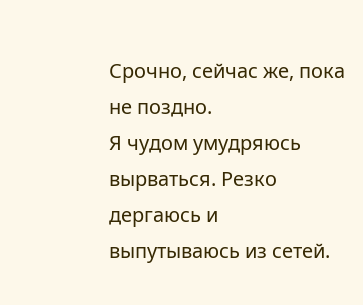Срочно, сейчас же, пока не поздно.
Я чудом умудряюсь вырваться. Резко дергаюсь и выпутываюсь из сетей.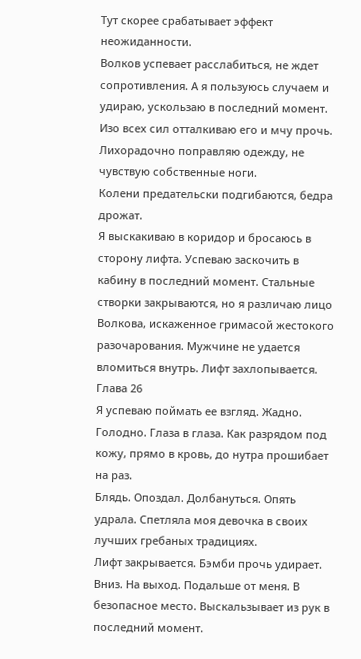Тут скорее срабатывает эффект неожиданности.
Волков успевает расслабиться, не ждет сопротивления. А я пользуюсь случаем и удираю, ускользаю в последний момент. Изо всех сил отталкиваю его и мчу прочь. Лихорадочно поправляю одежду, не чувствую собственные ноги.
Колени предательски подгибаются, бедра дрожат.
Я выскакиваю в коридор и бросаюсь в сторону лифта. Успеваю заскочить в кабину в последний момент. Стальные створки закрываются, но я различаю лицо Волкова, искаженное гримасой жестокого разочарования. Мужчине не удается вломиться внутрь. Лифт захлопывается.
Глава 26
Я успеваю поймать ее взгляд. Жадно. Голодно. Глаза в глаза. Как разрядом под кожу, прямо в кровь, до нутра прошибает на раз.
Блядь. Опоздал. Долбануться. Опять удрала. Спетляла моя девочка в своих лучших гребаных традициях.
Лифт закрывается. Бэмби прочь удирает. Вниз. На выход. Подальше от меня. В безопасное место. Выскальзывает из рук в последний момент.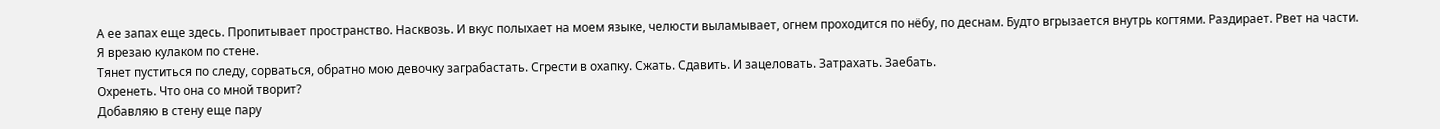А ее запах еще здесь. Пропитывает пространство. Насквозь. И вкус полыхает на моем языке, челюсти выламывает, огнем проходится по нёбу, по деснам. Будто вгрызается внутрь когтями. Раздирает. Рвет на части.
Я врезаю кулаком по стене.
Тянет пуститься по следу, сорваться, обратно мою девочку заграбастать. Сгрести в охапку. Сжать. Сдавить. И зацеловать. Затрахать. Заебать.
Охренеть. Что она со мной творит?
Добавляю в стену еще пару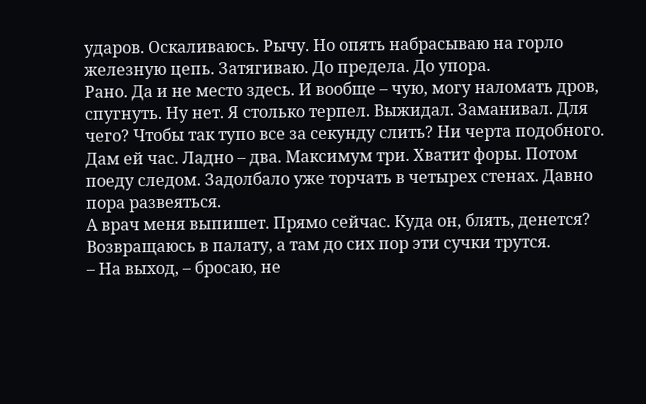ударов. Оскаливаюсь. Рычу. Но опять набрасываю на горло железную цепь. Затягиваю. До предела. До упора.
Рано. Да и не место здесь. И вообще – чую, могу наломать дров, спугнуть. Ну нет. Я столько терпел. Выжидал. Заманивал. Для чего? Чтобы так тупо все за секунду слить? Ни черта подобного.
Дам ей час. Ладно – два. Максимум три. Хватит форы. Потом поеду следом. Задолбало уже торчать в четырех стенах. Давно пора развеяться.
А врач меня выпишет. Прямо сейчас. Куда он, блять, денется?
Возвращаюсь в палату, а там до сих пор эти сучки трутся.
– На выход, – бросаю, не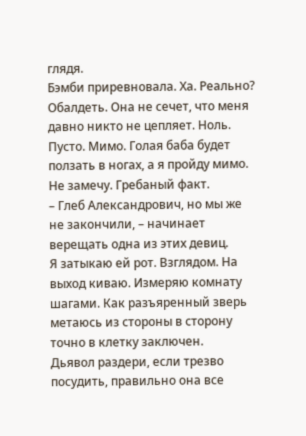глядя.
Бэмби приревновала. Ха. Реально? Обалдеть. Она не сечет, что меня давно никто не цепляет. Ноль. Пусто. Мимо. Голая баба будет ползать в ногах, а я пройду мимо. Не замечу. Гребаный факт.
– Глеб Александрович, но мы же не закончили, – начинает верещать одна из этих девиц.
Я затыкаю ей рот. Взглядом. На выход киваю. Измеряю комнату шагами. Как разъяренный зверь метаюсь из стороны в сторону точно в клетку заключен.
Дьявол раздери, если трезво посудить, правильно она все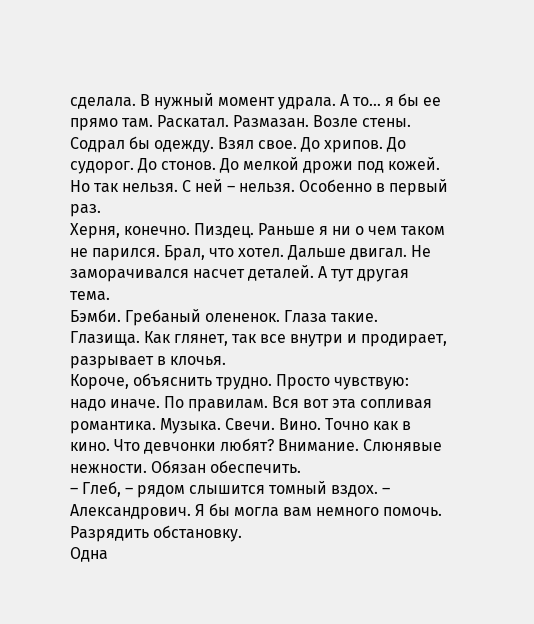сделала. В нужный момент удрала. А то… я бы ее прямо там. Раскатал. Размазан. Возле стены. Содрал бы одежду. Взял свое. До хрипов. До судорог. До стонов. До мелкой дрожи под кожей.
Но так нельзя. С ней – нельзя. Особенно в первый раз.
Херня, конечно. Пиздец. Раньше я ни о чем таком не парился. Брал, что хотел. Дальше двигал. Не заморачивался насчет деталей. А тут другая тема.
Бэмби. Гребаный олененок. Глаза такие. Глазища. Как глянет, так все внутри и продирает, разрывает в клочья.
Короче, объяснить трудно. Просто чувствую: надо иначе. По правилам. Вся вот эта сопливая романтика. Музыка. Свечи. Вино. Точно как в кино. Что девчонки любят? Внимание. Слюнявые нежности. Обязан обеспечить.
– Глеб, – рядом слышится томный вздох. – Александрович. Я бы могла вам немного помочь. Разрядить обстановку.
Одна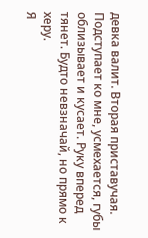девка валит. Вторая приставучая. Подступает ко мне, усмехается, губы облизывает и кусает. Руку вперед тянет. Будто невзначай, но прямо к херу.
Я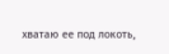хватаю ее под локоть,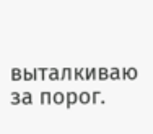выталкиваю за порог.